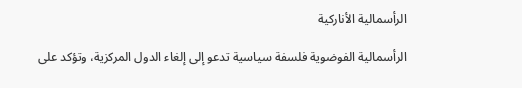الرأسمالية الأناركية

الرأسمالية الفوضوية فلسفة سياسية تدعو إلى إلغاء الدول المركزية، وتؤكد على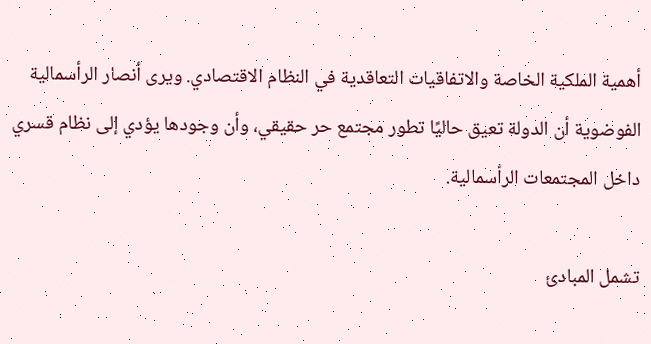أهمية الملكية الخاصة والاتفاقيات التعاقدية في النظام الاقتصادي. ويرى أنصار الرأسمالية الفوضوية أن الدولة تعيق حاليًا تطور مجتمع حر حقيقي، وأن وجودها يؤدي إلى نظام قسري داخل المجتمعات الرأسمالية.

تشمل المبادئ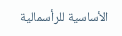الأساسية للرأسمالية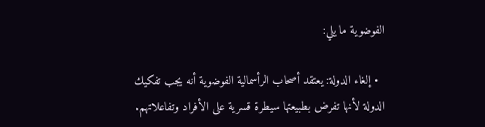الفوضوية ما يلي:

  • إلغاء الدولة: يعتقد أصحاب الرأسمالية الفوضوية أنه يجب تفكيك الدولة لأنها تفرض بطبيعتها سيطرة قسرية على الأفراد وتفاعلاتهم.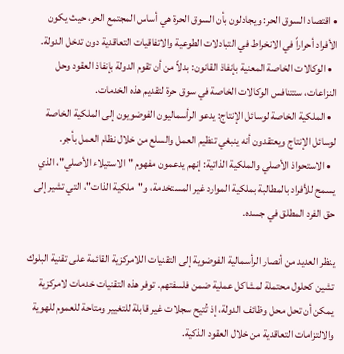• اقتصاد السوق الحر: ويجادلون بأن السوق الحرة هي أساس المجتمع الحر، حيث يكون الأفراد أحراراً في الانخراط في التبادلات الطوعية والاتفاقيات التعاقدية دون تدخل الدولة.
  • الوكالات الخاصة المعنية بإنفاذ القانون: بدلاً من أن تقوم الدولة بإنفاذ العقود وحل النزاعات، ستتنافس الوكالات الخاصة في سوق حرة لتقديم هذه الخدمات.
  • الملكية الخاصة لوسائل الإنتاج: يدعو الرأسماليون الفوضويون إلى الملكية الخاصة لوسائل الإنتاج ويعتقدون أنه ينبغي تنظيم العمل والسلع من خلال نظام العمل بأجر.
  • الاستحواذ الأصلي والملكية الذاتية: إنهم يدعمون مفهوم "الاستيلاء الأصلي"، الذي يسمح للأفراد بالمطالبة بملكية الموارد غير المستخدمة، و"ملكية الذات"، التي تشير إلى حق الفرد المطلق في جسده.

ينظر العديد من أنصار الرأسمالية الفوضوية إلى التقنيات اللامركزية القائمة على تقنية البلوك تشين كحلول محتملة لمشاكل عملية ضمن فلسفتهم. توفر هذه التقنيات خدمات لامركزية يمكن أن تحل محل وظائف الدولة، إذ تُتيح سجلات غير قابلة للتغيير ومتاحة للعموم للهوية والالتزامات التعاقدية من خلال العقود الذكية.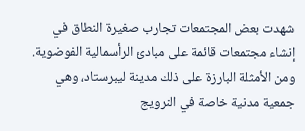شهدت بعض المجتمعات تجارب صغيرة النطاق في إنشاء مجتمعات قائمة على مبادئ الرأسمالية الفوضوية. ومن الأمثلة البارزة على ذلك مدينة ليبرستاد، وهي جمعية مدنية خاصة في النرويج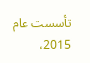تأسست عام 2015،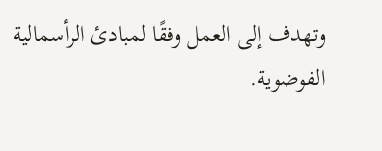وتهدف إلى العمل وفقًا لمبادئ الرأسمالية الفوضوية.